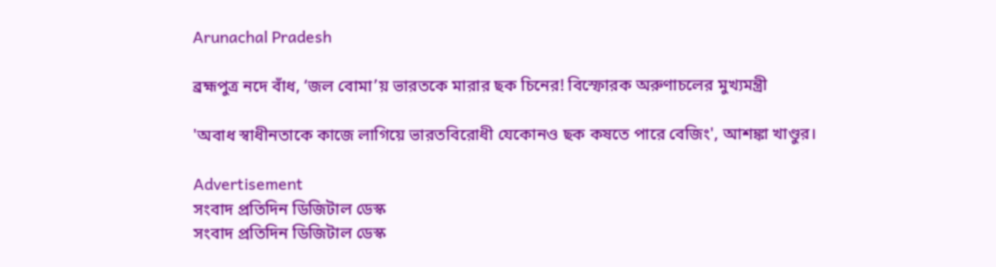Arunachal Pradesh

ব্রহ্মপুত্র নদে বাঁধ, ‘জল বোমা’য় ভারতকে মারার ছক চিনের! বিস্ফোরক অরুণাচলের মুখ্যমন্ত্রী

'অবাধ স্বাধীনতাকে কাজে লাগিয়ে ভারতবিরোধী যেকোনও ছক কষতে পারে বেজিং', আশঙ্কা খাণ্ডুর।

Advertisement
সংবাদ প্রতিদিন ডিজিটাল ডেস্ক
সংবাদ প্রতিদিন ডিজিটাল ডেস্ক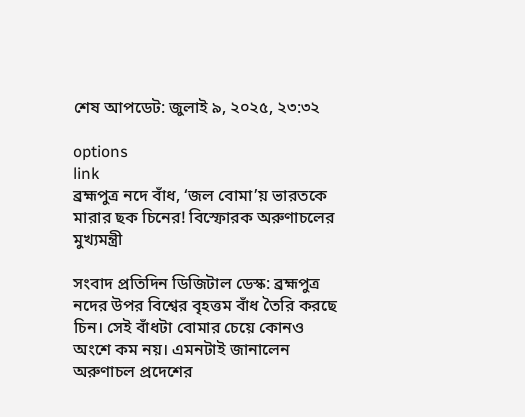শেষ আপডেট: জুলাই ৯, ২০২৫, ২৩:৩২

options
link
ব্রহ্মপুত্র নদে বাঁধ, ‘জল বোমা’য় ভারতকে মারার ছক চিনের! বিস্ফোরক অরুণাচলের মুখ্যমন্ত্রী

সংবাদ প্রতিদিন ডিজিটাল ডেস্ক: ব্রহ্মপুত্র নদের উপর বিশ্বের বৃহত্তম বাঁধ তৈরি করছে চিন। সেই বাঁধটা বোমার চেয়ে কোনও অংশে কম নয়। এমনটাই জানালেন অরুণাচল প্রদেশের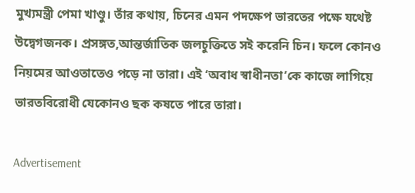মুখ্যমন্ত্রী পেমা খাণ্ডু। তাঁর কথায়, চিনের এমন পদক্ষেপ ভারতের পক্ষে যথেষ্ট উদ্বেগজনক। প্রসঙ্গত,আন্তর্জাতিক জলচুক্তিতে সই করেনি চিন। ফলে কোনও নিয়মের আওতাতেও পড়ে না তারা। এই ‘অবাধ স্বাধীনতা’কে কাজে লাগিয়ে ভারতবিরোধী যেকোনও ছক কষতে পারে তারা।

Advertisement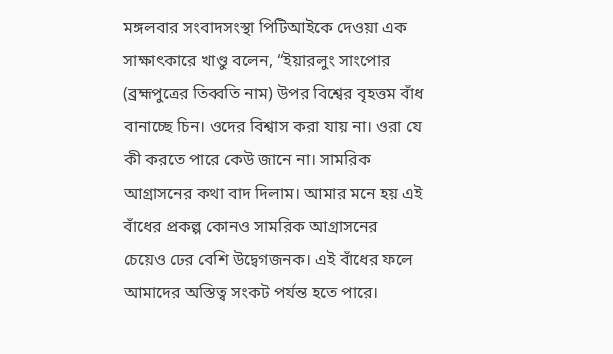মঙ্গলবার সংবাদসংস্থা পিটিআইকে দেওয়া এক সাক্ষাৎকারে খাণ্ডু বলেন, “ইয়ারলুং সাংপোর (ব্রহ্মপুত্রের তিব্বতি নাম) উপর বিশ্বের বৃহত্তম বাঁধ বানাচ্ছে চিন। ওদের বিশ্বাস করা যায় না। ওরা যে কী করতে পারে কেউ জানে না। সামরিক আগ্রাসনের কথা বাদ দিলাম। আমার মনে হয় এই বাঁধের প্রকল্প কোনও সামরিক আগ্রাসনের চেয়েও ঢের বেশি উদ্বেগজনক। এই বাঁধের ফলে আমাদের অস্তিত্ব সংকট পর্যন্ত হতে পারে।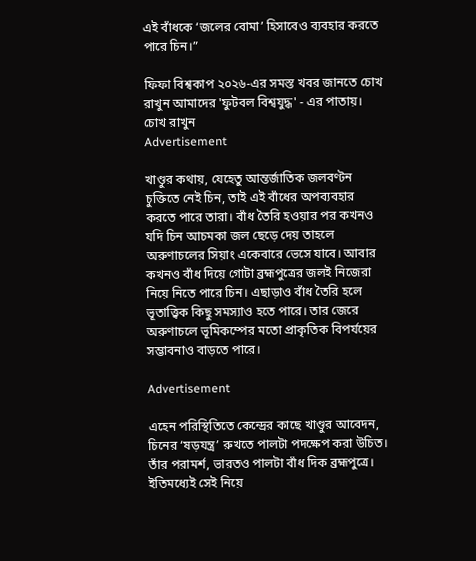এই বাঁধকে ‘জলের বোমা’ হিসাবেও ব্যবহার করতে পারে চিন।”

ফিফা বিশ্বকাপ ২০২৬-এর সমস্ত খবর জানতে চোখ রাখুন আমাদের 'ফুটবল বিশ্বযুদ্ধ' - এর পাতায়।
চোখ রাখুন
Advertisement

খাণ্ডুর কথায়, যেহেতু আন্তর্জাতিক জলবণ্টন চুক্তিতে নেই চিন, তাই এই বাঁধের অপব্যবহার করতে পারে তারা। বাঁধ তৈরি হওয়ার পর কখনও যদি চিন আচমকা জল ছেড়ে দেয় তাহলে অরুণাচলের সিয়াং একেবারে ভেসে যাবে। আবার কখনও বাঁধ দিয়ে গোটা ব্রহ্মপুত্রের জলই নিজেরা নিয়ে নিতে পারে চিন। এছাড়াও বাঁধ তৈরি হলে ভূতাত্ত্বিক কিছু সমস্যাও হতে পারে। তার জেরে অরুণাচলে ভূমিকম্পের মতো প্রাকৃতিক বিপর্যয়ের সম্ভাবনাও বাড়তে পারে।

Advertisement

এহেন পরিস্থিতিতে কেন্দ্রের কাছে খাণ্ডুর আবেদন, চিনের ‘ষড়যন্ত্র’ রুখতে পালটা পদক্ষেপ করা উচিত। তাঁর পরামর্শ, ভারতও পালটা বাঁধ দিক ব্রহ্মপুত্রে। ইতিমধ্যেই সেই নিয়ে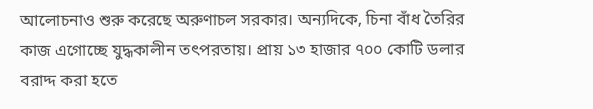আলোচনাও শুরু করেছে অরুণাচল সরকার। অন্যদিকে, চিনা বাঁধ তৈরির কাজ এগোচ্ছে যুদ্ধকালীন তৎপরতায়। প্রায় ১৩ হাজার ৭০০ কোটি ডলার বরাদ্দ করা হতে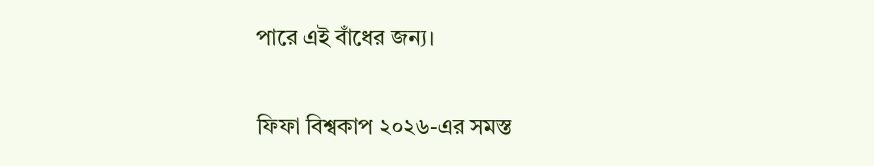পারে এই বাঁধের জন্য।

ফিফা বিশ্বকাপ ২০২৬-এর সমস্ত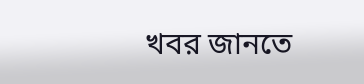খবর জানতে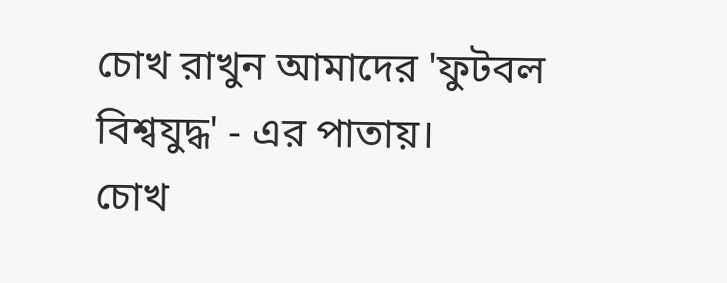চোখ রাখুন আমাদের 'ফুটবল বিশ্বযুদ্ধ' - এর পাতায়।
চোখ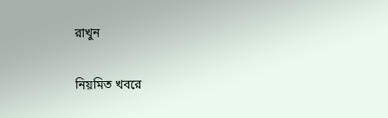রাখুন

নিয়মিত খবরে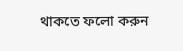থাকতে ফলো করুন